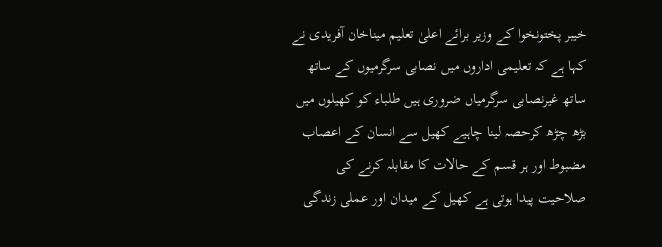خیبر پختونخوا کے وزیر برائے اعلیٰ تعلیم میناخان آفریدی نے کہا ہے کہ تعلیمی اداروں میں نصابی سرگرمیوں کے ساتھ ساتھ غیرنصابی سرگرمیاں ضروری ہیں طلباء کو کھیلوں میں بڑھ چڑھ کرحصہ لینا چاہیے کھیل سے انسان کے اعصاب مضبوط اور ہر قسم کے حالات کا مقابلہ کرنے کی صلاحیت پیدا ہوتی ہے کھیل کے میدان اور عملی زندگی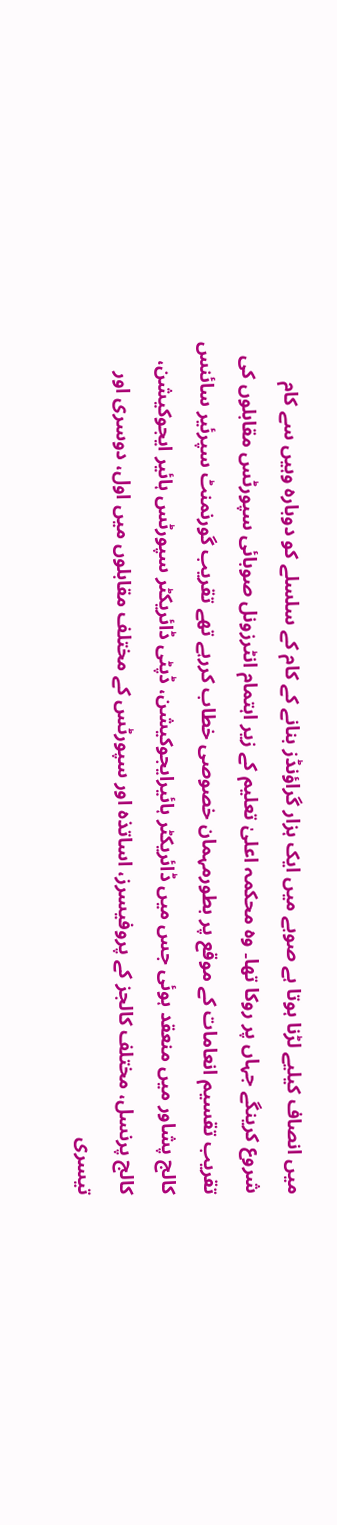میں انصاف کیلیے لڑنا ہوتا ہے صوبے میں ایک ہزار گراؤنڈز بنانے کے کام کے سلسلے کو دوبارہ وہیں سے کام شروع کرینگے جہاں پر روکا تھا۔ وہ محکمہ اعلیٰ تعلیم کے زیر اہتمام انٹرزونل صوبائی سپورٹس مقابلوں کی تقریب تقسیم انعامات کے موقع پر بطورمہمان خصوصی خطاب کررہے تھے تقریب گورنمنٹ سپرئیر سائنس کالج پشاور میں منعقد ہوئی جس میں ڈائریکٹر ہائیرایجوکیشن، ڈپٹی ڈائریکٹر سپورٹس ہائیر ایجوکیشن، کالج پرنسل، مختلف کالجز کے پروفیسرز، اساتذہ اور سپورٹس کے مختلف مقابلوں میں اول، دوسری اور تیسری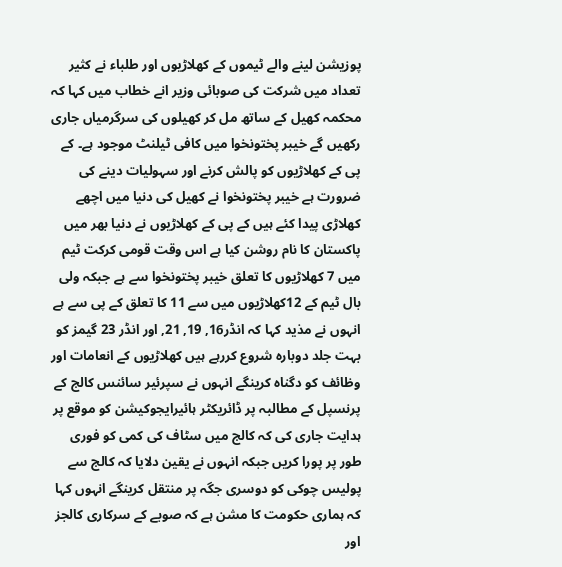پوزیشن لینے والے ٹیموں کے کھلاڑیوں اور طلباء نے کثیر تعداد میں شرکت کی صوبائی وزیر انے خطاب میں کہا کہ محکمہ کھیل کے ساتھ مل کر کھیلوں کی سرگرمیاں جاری رکھیں گے خیبر پختونخوا میں کافی ٹیلنٹ موجود ہے۔ کے پی کے کھلاڑیوں کو پالش کرنے اور سہولیات دینے کی ضرورت ہے خیبر پختونخوا نے کھیل کی دنیا میں اچھے کھلاڑی پیدا کئے ہیں کے پی کے کھلاڑیوں نے دنیا بھر میں پاکستان کا نام روشن کیا ہے اس وقت قومی کرکت ٹیم میں 7 کھلاڑیوں کا تعلق خیبر پختونخوا سے ہے جبکہ ولی بال ٹیم کے 12کھلاڑیوں میں سے 11 کا تعلق کے پی سے ہے انہوں نے مذید کہا کہ انڈر16, 19, 21, اور انڈر 23 گیمز کو بہت جلد دوبارہ شروع کررہے ہیں کھلاڑیوں کے انعامات اور وظائف کو دگناہ کرینگے انہوں نے سپرئیر سائنس کالج کے پرنسپل کے مطالبہ پر ڈائریکٹر ہائیرایجوکیشن کو موقع پر ہدایت جاری کی کہ کالج میں سٹاف کی کمی کو فوری طور پر پورا کریں جبکہ انہوں نے یقین دلایا کہ کالج سے پولیس چوکی کو دوسری جگہ پر منتقل کرینگے انہوں کہا کہ ہماری حکومت کا مشن ہے کہ صوبے کے سرکاری کالجز اور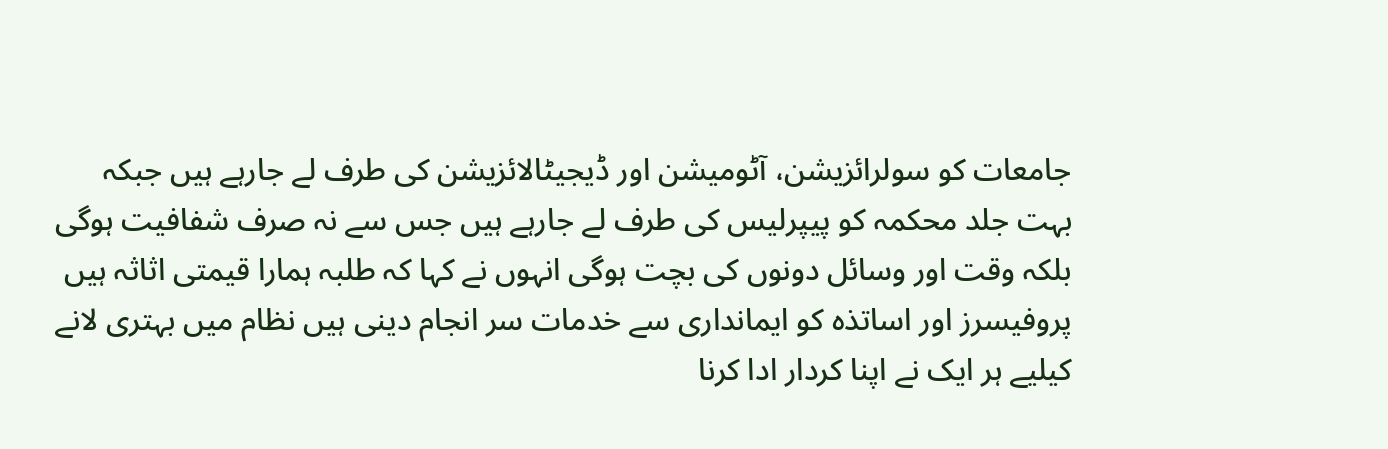جامعات کو سولرائزیشن، آٹومیشن اور ڈیجیٹالائزیشن کی طرف لے جارہے ہیں جبکہ بہت جلد محکمہ کو پیپرلیس کی طرف لے جارہے ہیں جس سے نہ صرف شفافیت ہوگی بلکہ وقت اور وسائل دونوں کی بچت ہوگی انہوں نے کہا کہ طلبہ ہمارا قیمتی اثاثہ ہیں پروفیسرز اور اساتذہ کو ایمانداری سے خدمات سر انجام دینی ہیں نظام میں بہتری لانے کیلیے ہر ایک نے اپنا کردار ادا کرنا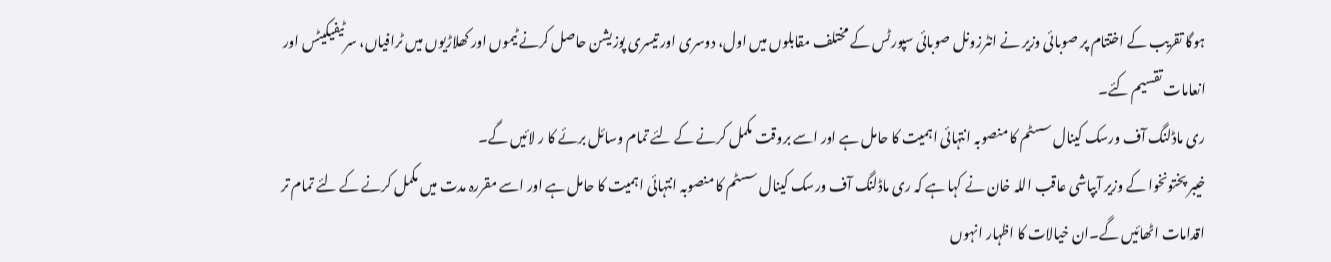ہوگا تقریب کے اختتام پر صوبائی وزیر نے انٹرزونل صوبائی سپورٹس کے مختلف مقابلوں میں اول، دوسری اور تیسری پوزیشن حاصل کرنے ٹیموں اور کھلاڑیوں میں ٹرافیاں، سرٹیفیکیٹس اور انعامات تقسیم کئے۔
ری ماڈلنگ آف ورسک کینال سسٹم کا منصوبہ انتہائی اہمیت کا حامل ہے اور اسے بروقت مکمل کرنے کے لئے تمام وسائل برئے کا ر لائیں گے۔
خیبر پختونخوا کے وزیر آبپاشی عاقب اللہ خان نے کہا ہے کہ ری ماڈلنگ آف ورسک کینال سسٹم کا منصوبہ انتہائی اہمیت کا حامل ہے اور اسے مقررہ مدت میں مکمل کرنے کے لئے تمام تر اقدامات اٹھائیں گے۔ان خیالات کا اظہار انہوں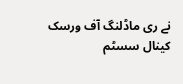نے ری ماڈلنگ آف ورسک کینال سسٹم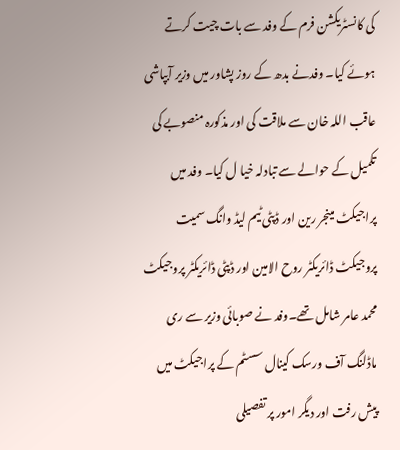کی کانسٹریکشن فرم کے وفد سے بات چیت کرتے ہوئے کیا۔ وفدنے بدھ کے روز پشاور میں وزیر آبپاشی عاقب اللہ خان سے ملاقت کی اور مذکورہ منصوبے کی تکمیل کے حوالے سے تبادلہ خیا ل کیا۔ وفد میں پراجیکٹ مینجر رین اور ڈپٹی ٹیم لیڈ وانگ سمیت پروجیکٹ ڈائریکٹر روح الامین اور ڈپٹی ڈائریکٹر پروجیکٹ محمد عامر شامل تھے۔وفد نے صوبائی وزیر سے ری ماڈلنگ آف ورسک کینال سسٹم کے پراجیکٹ میں پیش رفت اور دیگر امور پر تفصیلی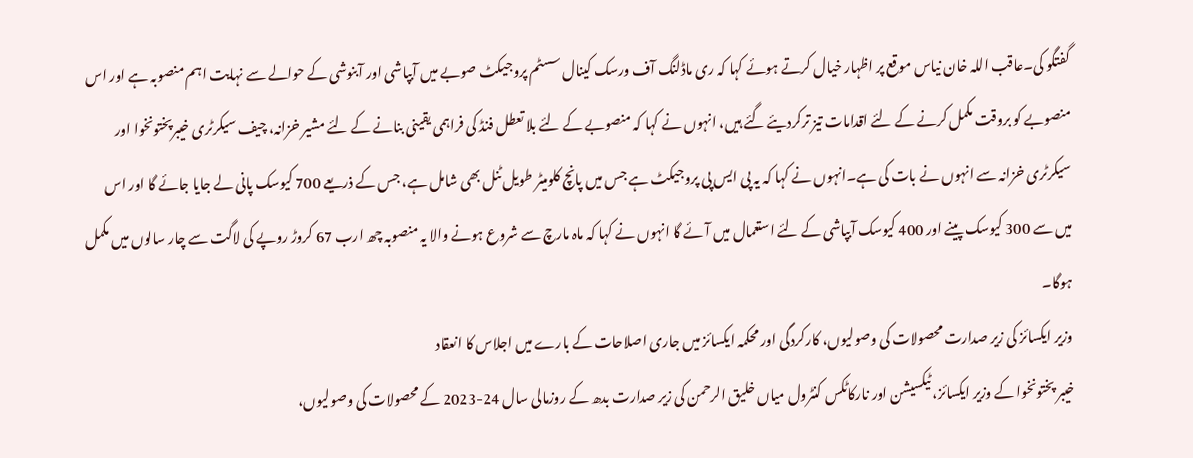گفتگو کی۔عاقب اللہ خان نیاس موقع پر اظہار خیال کرتے ہوئے کہا کہ ری ماڈلنگ آف ورسک کینال سسٹم پروجیکٹ صوبے میں آبپاشی اور آبنوشی کے حوالے سے نہایت اہم منصوبہ ہے اور اس منصوبے کو بروقت مکمل کرنے کے لئے اقدامات تیز ترکردیئے گئے ہیں، انہوں نے کہا کہ منصوبے کے لئے بلا تعطل فنڈ کی فراہمی یقینی بنانے کے لئے مشیر خزانہ، چیف سیکرٹری خیبرپختونخوا اور سیکرٹری خزانہ سے انہوں نے بات کی ہے۔انہوں نے کہا کہ یہ پی ایس پی پروجیکٹ ہے جس میں پانچ کلومیٹر طویل ٹنل بھی شامل ہے، جس کے ذریعے 700 کیوسک پانی لے جایا جائے گا اور اس میں سے 300 کیوسک پینے اور 400 کیوسک آبپاشی کے لئے استعمال میں آئے گا انہوں نے کہا کہ ماہ مارچ سے شروع ہونے والا یہ منصوبہ چھ ارب 67 کروڑ روپے کی لاگت سے چار سالوں میں مکمل ہوگا۔
وزیر ایکسائز کی زیر صدارت محصولات کی وصولیوں، کارکردگی اور محکمہ ایکسائز میں جاری اصلاحات کے بارے میں اجلاس کا انعقاد
خیبر پختونخوا کے وزیر ایکسائز، ٹیکسیشن اور نارکاٹکس کنٹرول میاں خلیق الرحمن کی زیر صدارت بدھ کے روزمالی سال 24-2023 کے محصولات کی وصولیوں،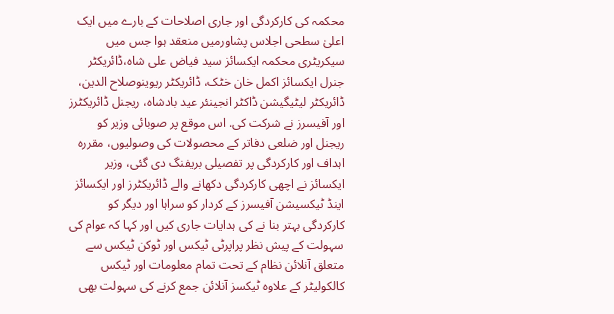محکمہ کی کارکردگی اور جاری اصلاحات کے بارے میں ایک اعلیٰ سطحی اجلاس پشاورمیں منعقد ہوا جس میں سیکریٹری محکمہ ایکسائز سید فیاض علی شاہ،ڈائریکٹر جنرل ایکسائز اکمل خان خٹک، ڈائریکٹر ریوینوصلاح الدین، ڈائریکٹر لیٹیگیشن ڈاکٹر انجینئر عید بادشاہ، ریجنل ڈائریکٹرز اور آفیسرز نے شرکت کی. اس موقع پر صوبائی وزیر کو ریجنل اور ضلعی دفاتر کے محصولات کی وصولیوں، مقررہ اہداف اور کارکردگی پر تفصیلی بریفنگ دی گئی، وزیر ایکسائز نے اچھی کارکردگی دکھانے والے ڈائریکٹرز اور ایکسائز اینڈ ٹیکسیشن آفیسرز کے کردار کو سراہا اور دیگر کو کارکردگی بہتر بنا نے کی ہدایات جاری کیں اور کہا کہ عوام کی سہولت کے پیش نظر پراپرٹی ٹیکس اور ٹوکن ٹیکس سے متعلق آنلائن نظام کے تحت تمام معلومات اور ٹیکس کالکولیٹر کے علاوہ ٹیکسز آنلائن جمع کرنے کی سہولت بھی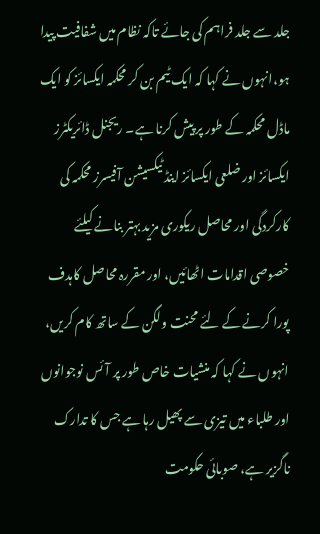جلد سے جلد فراہم کی جائے تاکہ نظام میں شفافیت پیدا ہو،انہوں نے کہا کہ ایک ٹیم بن کر محکمہ ایکسائز کو ایک ماڈل محکمہ کے طور پر پیش کرنا ہے۔ ریجنل ڈائریکٹرز ایکسائز اور ضلعی ایکسائز اینڈ ٹیکسیشن آفیسرز محکمہ کی کارکردگی اور محاصل ریکوری مزید بہتر بنانے کیلئے خصوصی اقدامات اٹھائیں، اور مقررہ محاصل کاہدف پورا کرنے کے لئے محنت ولگن کے ساتھ کام کریں، انہوں نے کہا کہ منشیات خاص طور پر آئس نوجوانوں اور طلباء میں تیزی سے پھیل رہا ہے جس کا تدارک ناگزیر ہے، صوبائی حکومت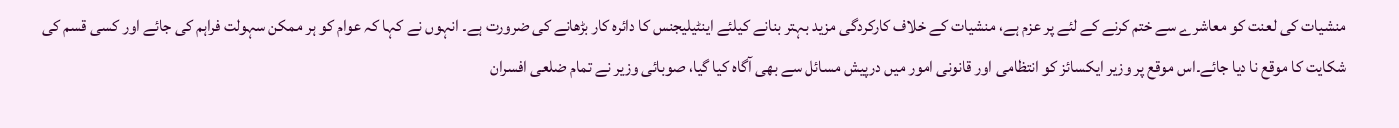منشیات کی لعنت کو معاشرے سے ختم کرنے کے لئے پر عزم ہے، منشیات کے خلاف کارکردگی مزید بہتر بنانے کیلئے اینٹیلیجنس کا دائرہ کار بڑھانے کی ضرورت ہے۔ انہوں نے کہا کہ عوام کو ہر ممکن سہولت فراہم کی جائے اور کسی قسم کی شکایت کا موقع نا دیا جائے۔اس موقع پر وزیر ایکسائز کو انتظامی اور قانونی امور میں درپیش مسائل سے بھی آگاہ کیا گیا، صوبائی وزیر نے تمام ضلعی افسران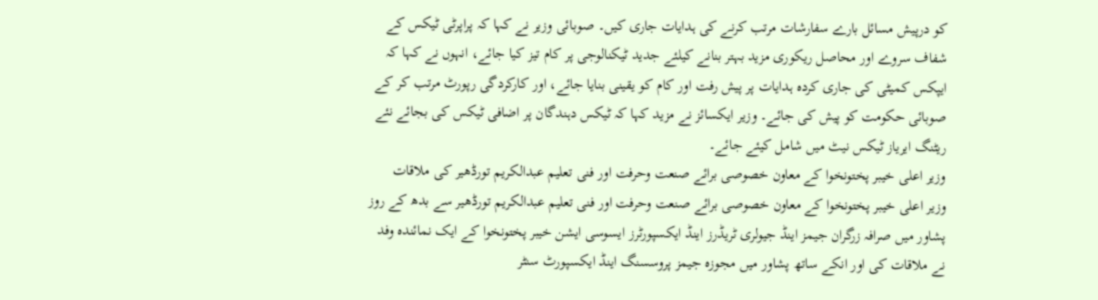کو درپیش مسائل بارے سفارشات مرتب کرنے کی ہدایات جاری کیں۔ صوبائی وزیر نے کہا کہ پراپرٹی ٹیکس کے شفاف سروے اور محاصل ریکوری مزید بہتر بنانے کیلئے جدید ٹیکنالوجی پر کام تیز کیا جائے، انہوں نے کہا کہ ایپکس کمیٹی کی جاری کردہ ہدایات پر پیش رفت اور کام کو یقینی بنایا جائے، اور کارکردگی رپورٹ مرتب کر کے صوبائی حکومت کو پیش کی جائے۔ وزیر ایکسائز نے مزید کہا کہ ٹیکس دہندگان پر اضافی ٹیکس کی بجائے نئے ریٹنگ ایریاز ٹیکس نیٹ میں شامل کیئے جائے۔
وزیر اعلی خیبر پختونخوا کے معاون خصوصی برائے صنعت وحرفت اور فنی تعلیم عبدالکریم تورڈھیر کی ملاقات
وزیر اعلی خیبر پختونخوا کے معاون خصوصی برائے صنعت وحرفت اور فنی تعلیم عبدالکریم تورڈھیر سے بدھ کے روز پشاور میں صرافہ زرگران جیمز اینڈ جیولری ٹریڈرز اینڈ ایکسپورٹرز ایسوسی ایشن خیبر پختونخوا کے ایک نمائندہ وفد نے ملاقات کی اور انکے ساتھ پشاور میں مجوزہ جیمز پروسسنگ اینڈ ایکسپورٹ سنٹر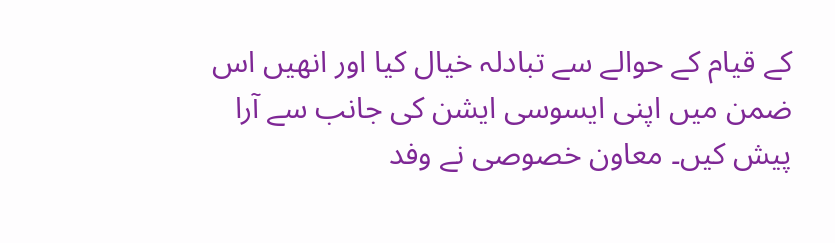کے قیام کے حوالے سے تبادلہ خیال کیا اور انھیں اس ضمن میں اپنی ایسوسی ایشن کی جانب سے آرا پیش کیں۔ معاون خصوصی نے وفد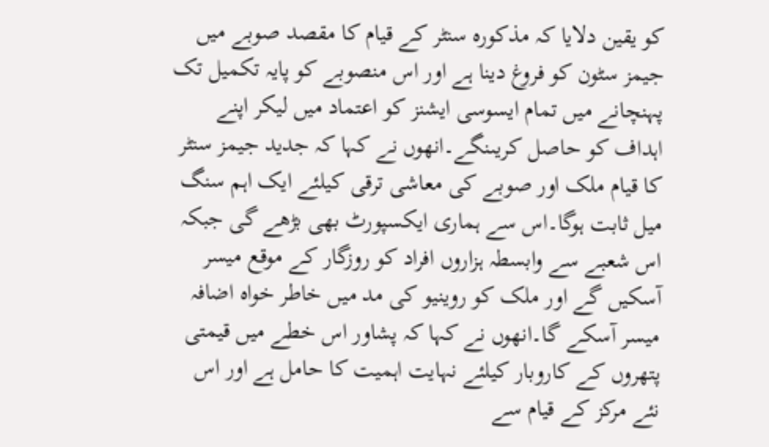کو یقین دلایا کہ مذکورہ سنٹر کے قیام کا مقصد صوبے میں جیمز سٹون کو فروغ دینا ہے اور اس منصوبے کو پایہ تکمیل تک پہنچانے میں تمام ایسوسی ایشنز کو اعتماد میں لیکر اپنے اہداف کو حاصل کریںنگے۔انھوں نے کہا کہ جدید جیمز سنٹر کا قیام ملک اور صوبے کی معاشی ترقی کیلئے ایک اہم سنگ میل ثابت ہوگا۔اس سے ہماری ایکسپورٹ بھی بڑھے گی جبکہ اس شعبے سے وابسطہ ہزاروں افراد کو روزگار کے موقع میسر آسکیں گے اور ملک کو روینیو کی مد میں خاطر خواہ اضافہ میسر آسکے گا۔انھوں نے کہا کہ پشاور اس خطے میں قیمتی پتھروں کے کاروبار کیلئے نہایت اہمیت کا حامل ہے اور اس نئے مرکز کے قیام سے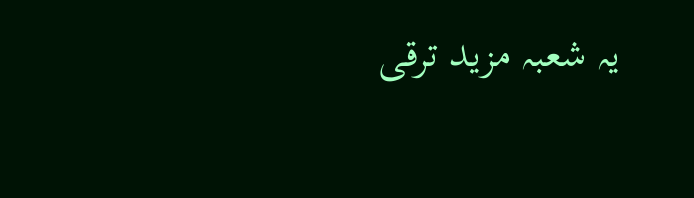یہ شعبہ مزید ترقی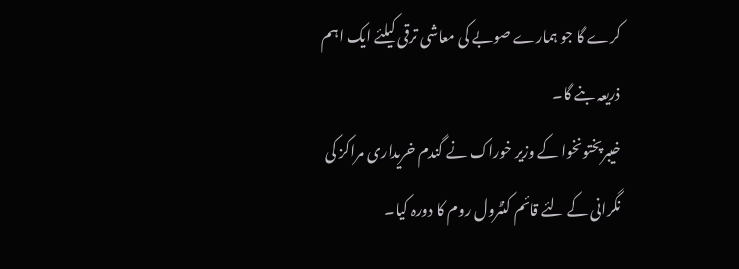کرے گا جو ہمارے صوبے کی معاشی ترقی کیلئے ایک اہم ذریعہ بنے گا۔
خیبرپختونخوا کے وزیر خوراک نے گندم خریداری مراکز کی نگرانی کے لئے قائم کنٹرول روم کا دورہ کیا۔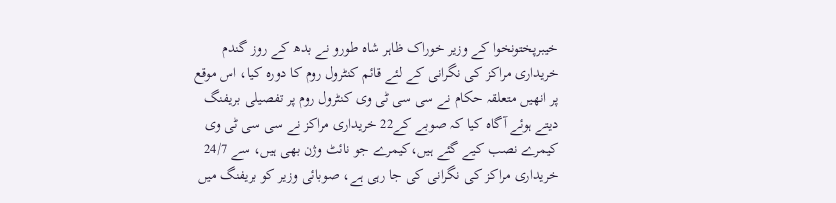خیبرپختونخوا کے وزیر خوراک ظاہر شاہ طورو نے بدھ کے روز گندم خریداری مراکز کی نگرانی کے لئے قائم کنٹرول روم کا دورہ کیا، اس موقع پر انھیں متعلقہ حکام نے سی سی ٹی وی کنٹرول روم پر تفصیلی بریفنگ دیتے ہوئے آگاہ کیا کہ صوبے کے22 خریداری مراکز نے سی سی ٹی وی کیمرے نصب کیے گئے ہیں،کیمرے جو نائٹ وژن بھی ہیں، سے 24/7 خریداری مراکز کی نگرانی کی جا رہی ہے، صوبائی وزیر کو بریفنگ میں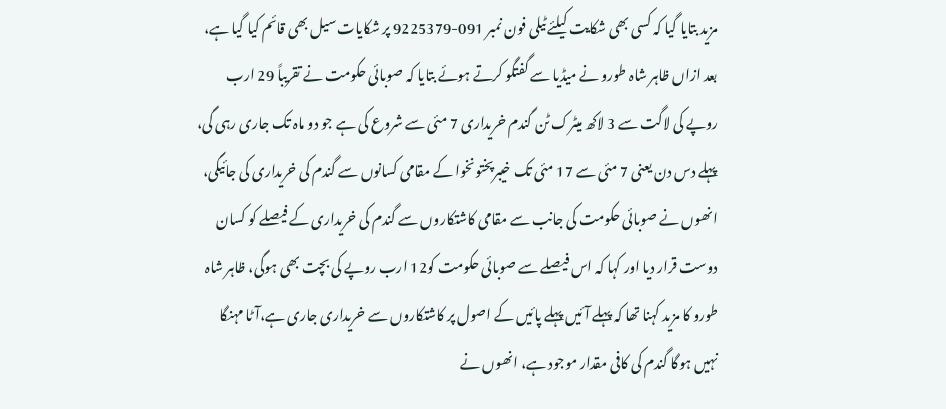مزید بتایا گیا کہ کسی بھی شکایت کیلئے ٹیلی فون نمبر 091-9225379 پر شکایات سیل بھی قائم کیا گیا ہے، بعد ازاں ظاہر شاہ طورو نے میڈیا سے گفتگو کرتے ہوئے بتایا کہ صوبائی حکومت نے تقریباً 29 ارب روپے کی لاگت سے 3 لاکھ میٹرک ٹن گندم خریداری 7 مئی سے شروع کی ہے جو دو ماہ تک جاری رہی گی، پہلے دس دن یعنی 7 مئی سے 17 مئی تک خیبرپختونخوا کے مقامی کسانوں سے گندم کی خریداری کی جائیگی، انھوں نے صوبائی حکومت کی جانب سے مقامی کاشتکاروں سے گندم کی خریداری کے فیصلے کو کسان دوست قرار دیا اور کہا کہ اس فیصلے سے صوبائی حکومت کو12 ارب روپے کی بچت بھی ہوگی، ظاہر شاہ طورو کا مزید کہنا تھا کہ پہلے آئیں پہلے پائیں کے اصول پر کاشتکاروں سے خریداری جاری ہے،آٹا مہنگا نہیں ہوگا گندم کی کافی مقدار موجود ہے، انھوں نے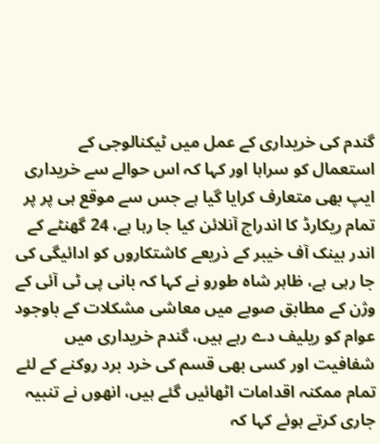گندم کی خریداری کے عمل میں ٹیکنالوجی کے استعمال کو سراہا اور کہا کہ اس حوالے سے خریداری ایپ بھی متعارف کرایا گیا ہے جس سے موقع ہی پر پر تمام ریکارڈ کا اندراج آنلائن کیا جا رہا ہے، 24 گھنٹے کے اندر بینک آف خیبر کے ذریعے کاشتکاروں کو ادائیگی کی جا رہی ہے، ظاہر شاہ طورو نے کہا کہ بانی پی ٹی آئی کے وژن کے مطابق صوبے میں معاشی مشکلات کے باوجود عوام کو ریلیف دے رہے ہیں، گندم خریداری میں شفافیت اور کسی بھی قسم کی خرد برد روکنے کے لئے تمام ممکنہ اقدامات اٹھائیں گئے ہیں، انھوں نے تنبیہ جاری کرتے ہوئے کہا کہ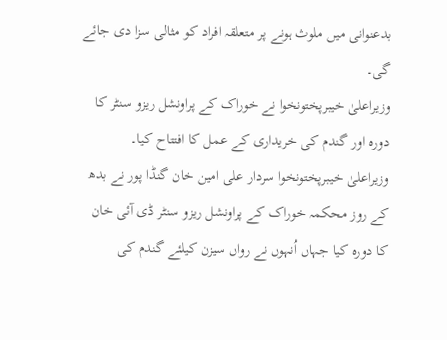بدعنوانی میں ملوث ہونے پر متعلقہ افراد کو مثالی سزا دی جائے گی۔
وزیراعلیٰ خیبرپختونخوا نے خوراک کے پراونشل ریزو سنٹر کا دورہ اور گندم کی خریداری کے عمل کا افتتاح کیا۔
وزیراعلیٰ خیبرپختونخوا سردار علی امین خان گنڈا پور نے بدھ کے روز محکمہ خوراک کے پراونشل ریزو سنٹر ڈی آئی خان کا دورہ کیا جہاں اُنہوں نے رواں سیزن کیلئے گندم کی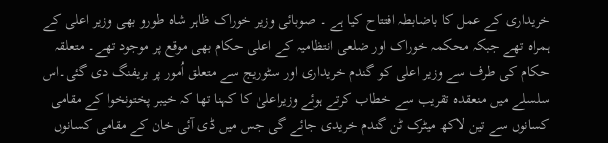خریداری کے عمل کا باضابطہ افتتاح کیا ہے ۔ صوبائی وزیر خوراک ظاہر شاہ طورو بھی وزیر اعلی کے ہمراہ تھے جبکہ محکمہ خوراک اور ضلعی انتظامیہ کے اعلی حکام بھی موقع پر موجود تھے۔ متعلقہ حکام کی طرف سے وزیر اعلی کو گندم خریداری اور سٹوریج سے متعلق اُمور پر بریفنگ دی گئی۔اس سلسلے میں منعقدہ تقریب سے خطاب کرتے ہوئے وزیراعلیٰ کا کہنا تھا کہ خیبر پختونخوا کے مقامی کسانوں سے تین لاکھ میٹرک ٹن گندم خریدی جائے گی جس میں ڈی آئی خان کے مقامی کسانوں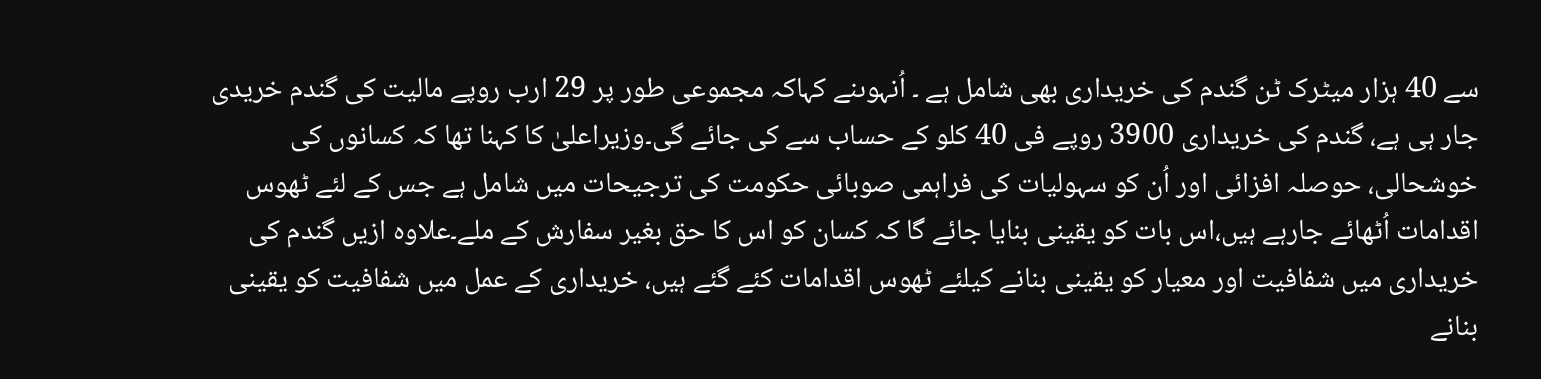سے 40 ہزار میٹرک ٹن گندم کی خریداری بھی شامل ہے ۔ اُنہوںنے کہاکہ مجموعی طور پر 29 ارب روپے مالیت کی گندم خریدی جار ہی ہے، گندم کی خریداری 3900 روپے فی 40 کلو کے حساب سے کی جائے گی۔وزیراعلیٰ کا کہنا تھا کہ کسانوں کی خوشحالی، حوصلہ افزائی اور اُن کو سہولیات کی فراہمی صوبائی حکومت کی ترجیحات میں شامل ہے جس کے لئے ٹھوس اقدامات اُٹھائے جارہے ہیں،اس بات کو یقینی بنایا جائے گا کہ کسان کو اس کا حق بغیر سفارش کے ملے۔علاوہ ازیں گندم کی خریداری میں شفافیت اور معیار کو یقینی بنانے کیلئے ٹھوس اقدامات کئے گئے ہیں، خریداری کے عمل میں شفافیت کو یقینی بنانے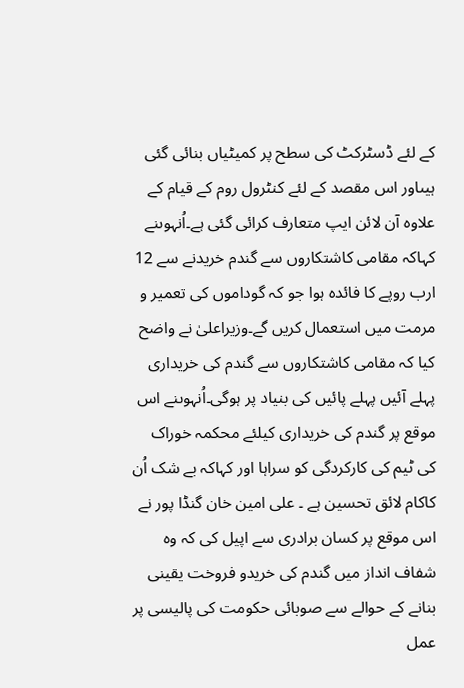کے لئے ڈسٹرکٹ کی سطح پر کمیٹیاں بنائی گئی ہیںاور اس مقصد کے لئے کنٹرول روم کے قیام کے علاوہ آن لائن ایپ متعارف کرائی گئی ہے۔اُنہوںنے کہاکہ مقامی کاشتکاروں سے گندم خریدنے سے 12 ارب روپے کا فائدہ ہوا جو کہ گوداموں کی تعمیر و مرمت میں استعمال کریں گے۔وزیراعلیٰ نے واضح کیا کہ مقامی کاشتکاروں سے گندم کی خریداری پہلے آئیں پہلے پائیں کی بنیاد پر ہوگی۔اُنہوںنے اس موقع پر گندم کی خریداری کیلئے محکمہ خوراک کی ٹیم کی کارکردگی کو سراہا اور کہاکہ بے شک اُن کاکام لائق تحسین ہے ۔ علی امین خان گنڈا پور نے اس موقع پر کسان برادری سے اپیل کی کہ وہ شفاف انداز میں گندم کی خریدو فروخت یقینی بنانے کے حوالے سے صوبائی حکومت کی پالیسی پر عمل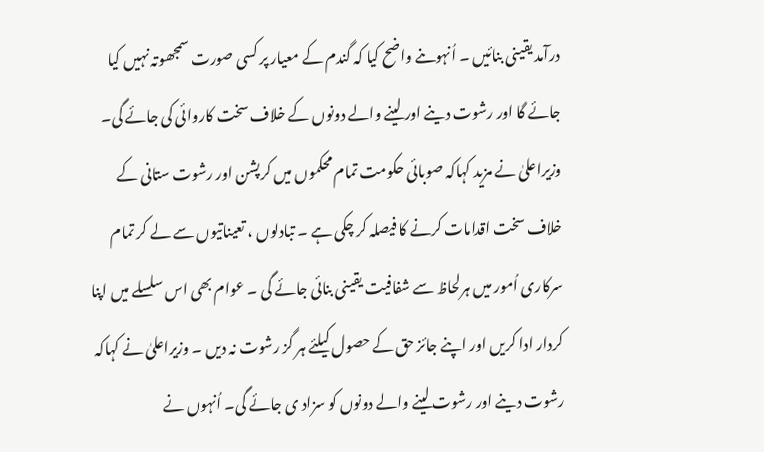درآمد یقینی بنائیں ۔ اُنہوںنے واضح کیا کہ گندم کے معیار پر کسی صورت سمجھوتہ نہیں کیا جائے گا اور رشوت دینے اور لینے والے دونوں کے خلاف سخت کاروائی کی جائے گی۔ وزیراعلیٰ نے مزید کہاکہ صوبائی حکومت تمام محکموں میں کرپشن اور رشوت ستانی کے خلاف سخت اقدامات کرنے کا فیصلہ کر چکی ہے ۔ تبادلوں ، تعیناتیوں سے لے کر تمام سرکاری اُمور میں ہرلحاظ سے شفافیت یقینی بنائی جائے گی ۔ عوام بھی اس سلسلے میں اپنا کردار ادا کریں اور اپنے جائز حق کے حصول کیلئے ہر گز رشوت نہ دیں ۔ وزیراعلیٰ نے کہاکہ رشوت دینے اور رشوت لینے والے دونوں کو سزاد ی جائے گی۔ اُنہوں نے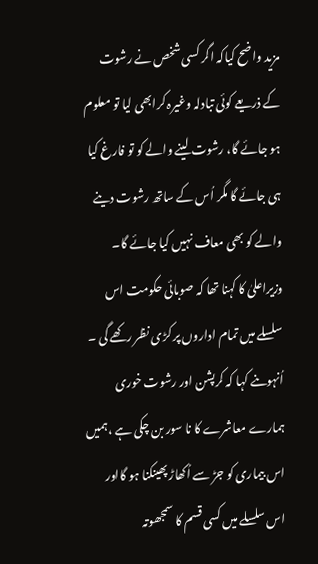مزید واضح کیاکہ اگر کسی شخص نے رشوت کے ذریعے کوئی تبادلہ وغیرہ کرابھی لیا تو معلوم ہو جائے گا، رشوت لینے والے کو تو فارغ کیا ہی جائے گا مگر اُس کے ساتھ رشوت دینے والے کو بھی معاف نہیں کیا جائے گا۔ وزیراعلیٰ کا کہنا تھا کہ صوبائی حکومت اس سلسلے میں تمام اداروں پر کڑی نظر رکھے گی ۔ اُنہوںنے کہا کہ کرپشن اور رشوت خوری ہمارے معاشرے کا نا سور بن چکی ہے ،ہمیں اس بیماری کو جڑ سے اُکھاڑ پھینکنا ہو گااور اس سلسلے میں کسی قسم کا سمجھوتہ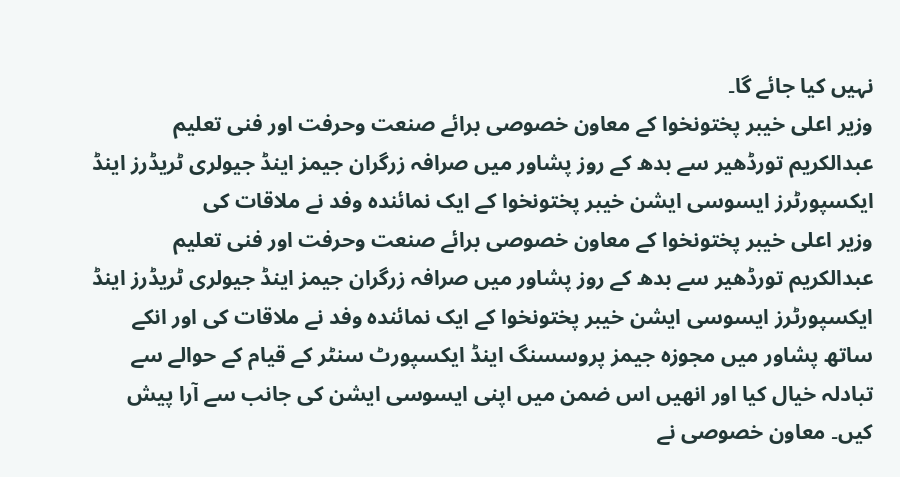نہیں کیا جائے گا۔
وزیر اعلی خیبر پختونخوا کے معاون خصوصی برائے صنعت وحرفت اور فنی تعلیم عبدالکریم تورڈھیر سے بدھ کے روز پشاور میں صرافہ زرگران جیمز اینڈ جیولری ٹریڈرز اینڈ ایکسپورٹرز ایسوسی ایشن خیبر پختونخوا کے ایک نمائندہ وفد نے ملاقات کی
وزیر اعلی خیبر پختونخوا کے معاون خصوصی برائے صنعت وحرفت اور فنی تعلیم عبدالکریم تورڈھیر سے بدھ کے روز پشاور میں صرافہ زرگران جیمز اینڈ جیولری ٹریڈرز اینڈ ایکسپورٹرز ایسوسی ایشن خیبر پختونخوا کے ایک نمائندہ وفد نے ملاقات کی اور انکے ساتھ پشاور میں مجوزہ جیمز پروسسنگ اینڈ ایکسپورٹ سنٹر کے قیام کے حوالے سے تبادلہ خیال کیا اور انھیں اس ضمن میں اپنی ایسوسی ایشن کی جانب سے آرا پیش کیں۔ معاون خصوصی نے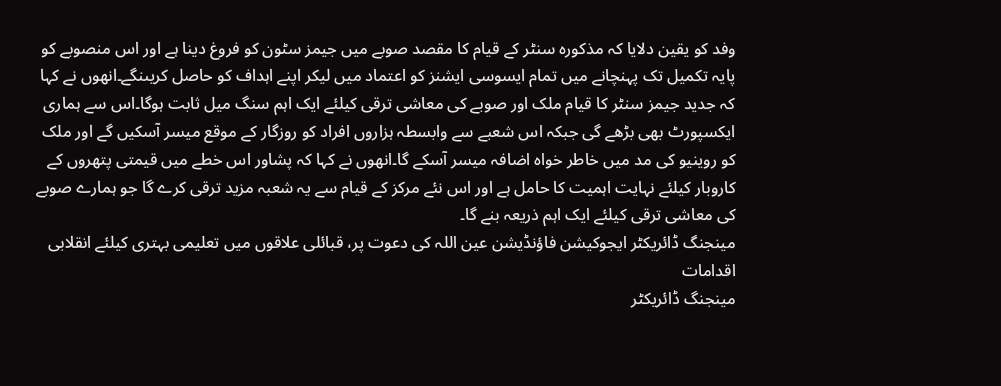وفد کو یقین دلایا کہ مذکورہ سنٹر کے قیام کا مقصد صوبے میں جیمز سٹون کو فروغ دینا ہے اور اس منصوبے کو پایہ تکمیل تک پہنچانے میں تمام ایسوسی ایشنز کو اعتماد میں لیکر اپنے اہداف کو حاصل کریںنگے۔انھوں نے کہا کہ جدید جیمز سنٹر کا قیام ملک اور صوبے کی معاشی ترقی کیلئے ایک اہم سنگ میل ثابت ہوگا۔اس سے ہماری ایکسپورٹ بھی بڑھے گی جبکہ اس شعبے سے وابسطہ ہزاروں افراد کو روزگار کے موقع میسر آسکیں گے اور ملک کو روینیو کی مد میں خاطر خواہ اضافہ میسر آسکے گا۔انھوں نے کہا کہ پشاور اس خطے میں قیمتی پتھروں کے کاروبار کیلئے نہایت اہمیت کا حامل ہے اور اس نئے مرکز کے قیام سے یہ شعبہ مزید ترقی کرے گا جو ہمارے صوبے کی معاشی ترقی کیلئے ایک اہم ذریعہ بنے گا۔
مینجنگ ڈائریکٹر ایجوکیشن فاؤنڈیشن عین اللہ کی دعوت پر، قبائلی علاقوں میں تعلیمی بہتری کیلئے انقلابی اقدامات
مینجنگ ڈائریکٹر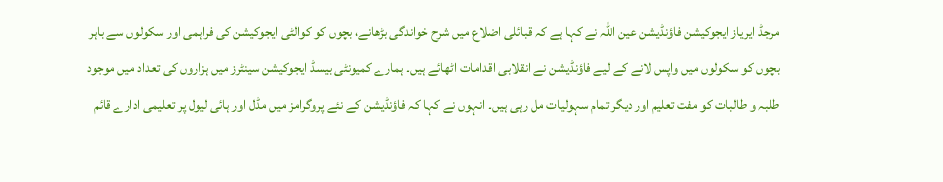مرجڈ ایریاز ایجوکیشن فاؤنڈیشن عین اللہ نے کہا ہے کہ قبائلی اضلاع میں شرح خواندگی بڑھانے، بچوں کو کوالٹی ایجوکیشن کی فراہمی اور سکولوں سے باہر بچوں کو سکولوں میں واپس لانے کے لیے فاؤنڈیشن نے انقلابی اقدامات اٹھائے ہیں۔ ہمارے کمیونٹی بیسڈ ایجوکیشن سینٹرز میں ہزاروں کی تعداد میں موجود طلبہ و طالبات کو مفت تعلیم اور دیگر تمام سہولیات مل رہی ہیں۔ انہوں نے کہا کہ فاؤنڈیشن کے نئے پروگرامز میں مڈل اور ہائی لیول پر تعلیمی ادارے قائم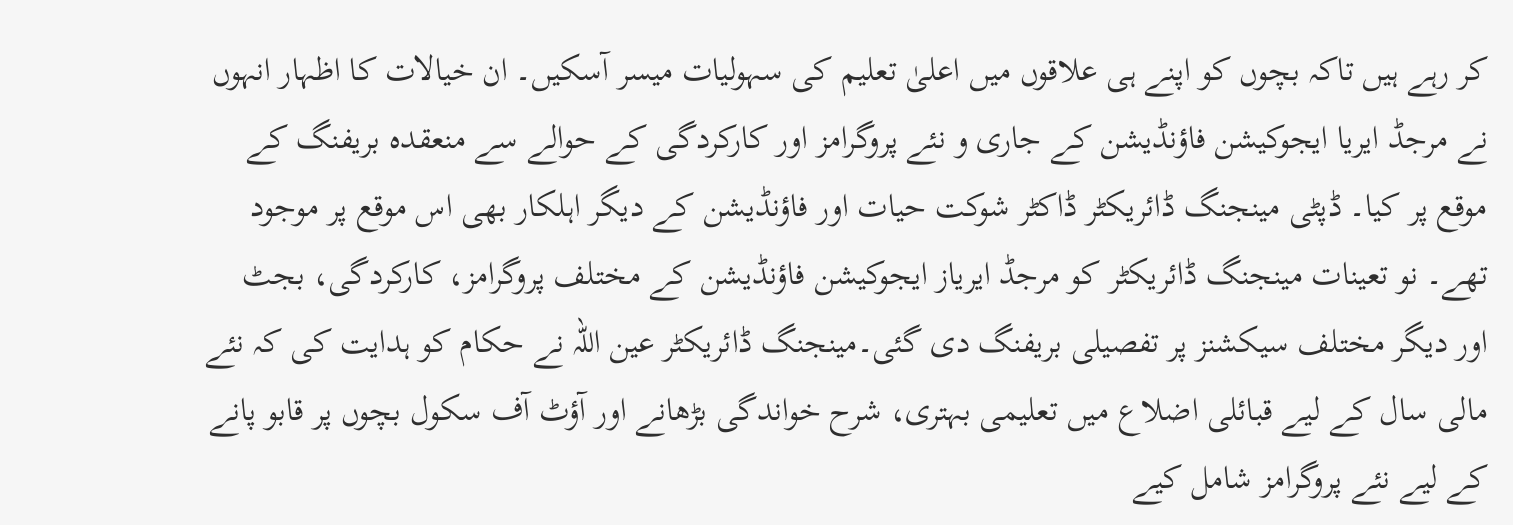کر رہے ہیں تاکہ بچوں کو اپنے ہی علاقوں میں اعلیٰ تعلیم کی سہولیات میسر آسکیں۔ ان خیالات کا اظہار انہوں نے مرجڈ ایریا ایجوکیشن فاؤنڈیشن کے جاری و نئے پروگرامز اور کارکردگی کے حوالے سے منعقدہ بریفنگ کے موقع پر کیا۔ ڈپٹی مینجنگ ڈائریکٹر ڈاکٹر شوکت حیات اور فاؤنڈیشن کے دیگر اہلکار بھی اس موقع پر موجود تھے۔ نو تعینات مینجنگ ڈائریکٹر کو مرجڈ ایریاز ایجوکیشن فاؤنڈیشن کے مختلف پروگرامز، کارکردگی، بجٹ اور دیگر مختلف سیکشنز پر تفصیلی بریفنگ دی گئی۔مینجنگ ڈائریکٹر عین اللہ نے حکام کو ہدایت کی کہ نئے مالی سال کے لیے قبائلی اضلاع میں تعلیمی بہتری، شرح خواندگی بڑھانے اور آؤٹ آف سکول بچوں پر قابو پانے کے لیے نئے پروگرامز شامل کیے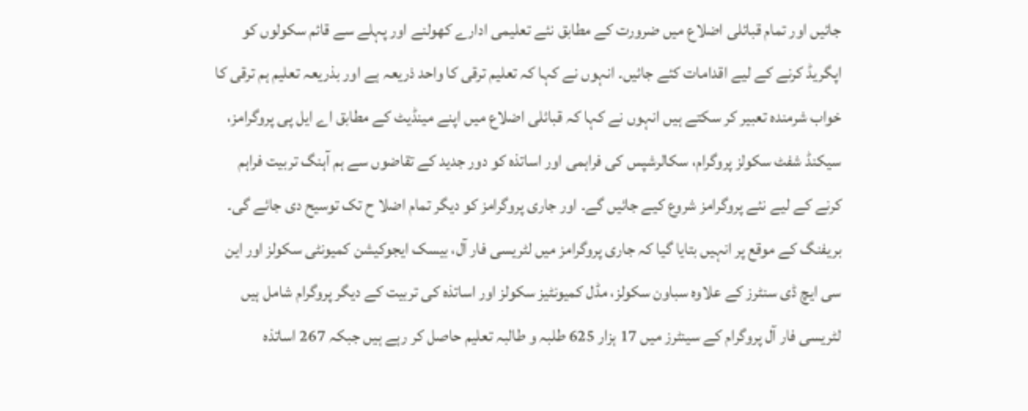جائیں اور تمام قبائلی اضلاع میں ضرورت کے مطابق نئے تعلیمی ادارے کھولنے اور پہلے سے قائم سکولوں کو اپگریڈ کرنے کے لیے اقدامات کئے جائیں۔ انہوں نے کہا کہ تعلیم ترقی کا واحد ذریعہ ہے اور بذریعہ تعلیم ہم ترقی کا خواب شرمندہ تعبیر کر سکتے ہیں انہوں نے کہا کہ قبائلی اضلاع میں اپنے مینڈیٹ کے مطابق اے ایل پی پروگرامز، سیکنڈ شفٹ سکولز پروگرام، سکالرشپس کی فراہمی اور اساتذہ کو دور جدید کے تقاضوں سے ہم آہنگ تربیت فراہم کرنے کے لیے نئے پروگرامز شروع کیے جائیں گے۔ اور جاری پروگرامز کو دیگر تمام اضلا ح تک توسیح دی جائے گی۔ بریفنگ کے موقع پر انہیں بتایا گیا کہ جاری پروگرامز میں لٹریسی فار آل، بیسک ایجوکیشن کمیونٹی سکولز اور این سی ایچ ڈی سنٹرز کے علاوہ سباون سکولز، مڈل کمیونٹیز سکولز اور اساتذہ کی تربیت کے دیگر پروگرام شامل ہیں لٹریسی فار آل پروگرام کے سینٹرز میں 17 ہزار 625 طلبہ و طالبہ تعلیم حاصل کر رہے ہیں جبکہ 267 اساتذہ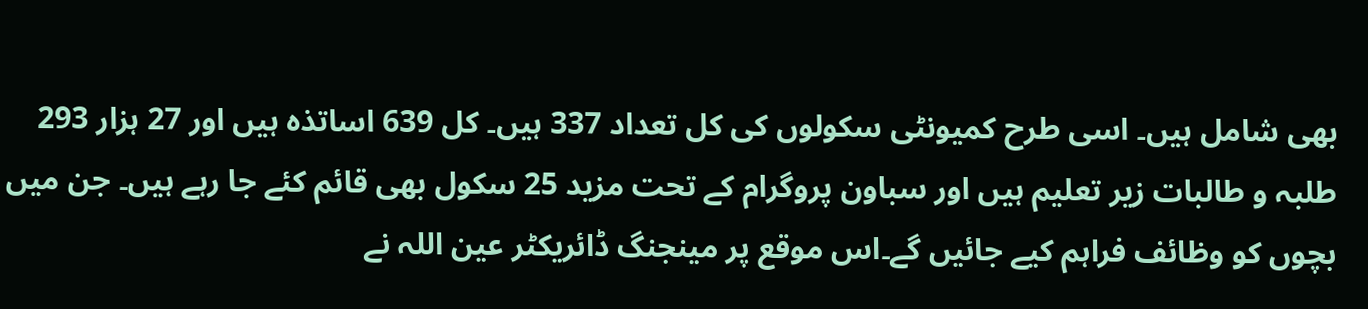بھی شامل ہیں۔ اسی طرح کمیونٹی سکولوں کی کل تعداد 337 ہیں۔ کل 639 اساتذہ ہیں اور 27 ہزار 293 طلبہ و طالبات زیر تعلیم ہیں اور سباون پروگرام کے تحت مزید 25 سکول بھی قائم کئے جا رہے ہیں۔ جن میں بچوں کو وظائف فراہم کیے جائیں گے۔اس موقع پر مینجنگ ڈائریکٹر عین اللہ نے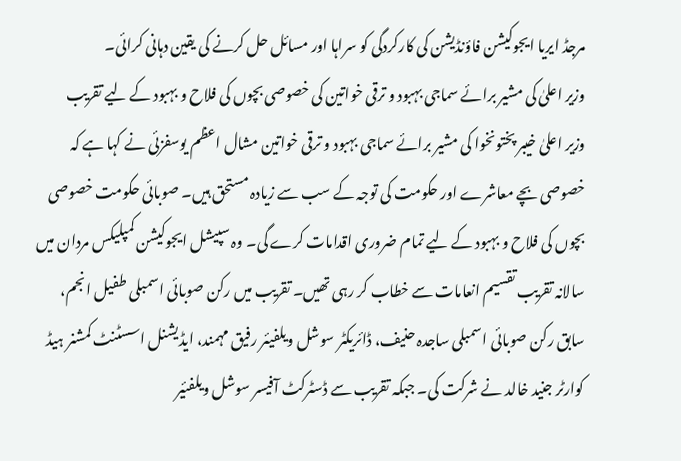مرجڈ ایریا ایجوکیشن فاؤنڈیشن کی کارکردگی کو سراہا اور مسائل حل کرنے کی یقین دہانی کرائی۔
وزیر اعلیٰ کی مشیر برائے سماجی بہبود و ترقی خواتین کی خصوصی بچوں کی فلاح و بہبود کے لیے تقریب
وزیر اعلیٰ خیبر پختونخوا کی مشیر برائے سماجی بہبود و ترقی خواتین مشال اعظم یوسفزئی نے کہا ہے کہ خصوصی بچے معاشرے اور حکومت کی توجہ کے سب سے زیادہ مستحق ہیں۔ صوبائی حکومت خصوصی بچوں کی فلاح و بہبود کے لیے تمام ضروری اقدامات کرے گی۔ وہ سپیشل ایجوکیشن کمپلیکس مردان میں سالانہ تقریب تقسیم انعامات سے خطاب کر رہی تھیں۔ تقریب میں رکن صوبائی اسمبلی طفیل انجم، سابق رکن صوبائی اسمبلی ساجدہ حنیف، ڈائریکٹر سوشل ویلفیئر رفیق مہمند، ایڈیشنل اسسٹنٹ کمشنر ہیڈ کوارٹر جنید خالد نے شرکت کی۔ جبکہ تقریب سے ڈسٹرکٹ آفیسر سوشل ویلفئیر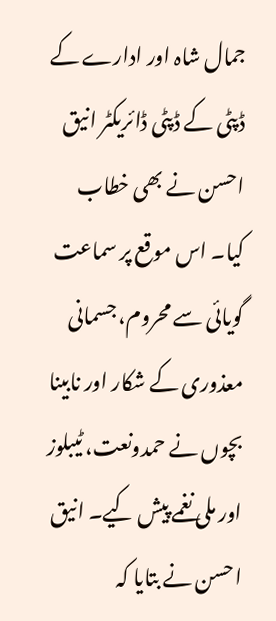جمال شاہ اور ادارے کے ڈپٹی کے ڈپٹی ڈائریکٹر انیق احسن نے بھی خطاب کیا۔ اس موقع پر سماعت گویائی سے محروم، جسمانی معذوری کے شکار اور نابینا بچوں نے حمدونعت، ٹیبلوز اور ملی نغمے پیش کیے۔ انیق احسن نے بتایا کہ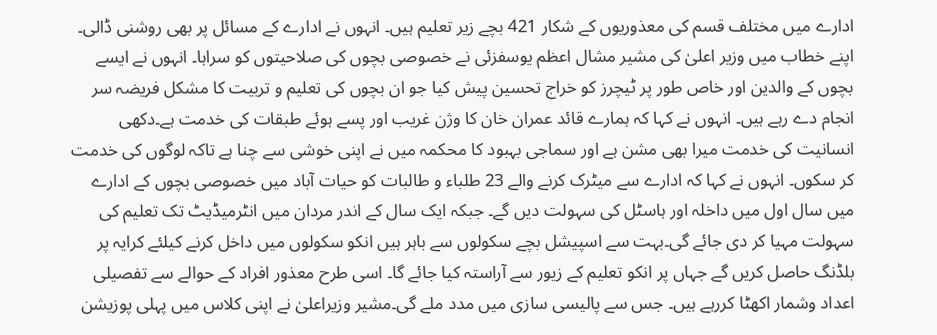ادارے میں مختلف قسم کی معذوریوں کے شکار 421 بچے زیر تعلیم ہیں۔ انہوں نے ادارے کے مسائل پر بھی روشنی ڈالی۔ اپنے خطاب میں وزیر اعلیٰ کی مشیر مشال اعظم یوسفزئی نے خصوصی بچوں کی صلاحیتوں کو سراہا۔ انہوں نے ایسے بچوں کے والدین اور خاص طور پر ٹیچرز کو خراج تحسین پیش کیا جو ان بچوں کی تعلیم و تربیت کا مشکل فریضہ سر انجام دے رہے ہیں۔ انہوں نے کہا کہ ہمارے قائد عمران خان کا وژن غریب اور پسے ہوئے طبقات کی خدمت ہے۔دکھی انسانیت کی خدمت میرا بھی مشن ہے اور سماجی بہبود کا محکمہ میں نے اپنی خوشی سے چنا ہے تاکہ لوگوں کی خدمت کر سکوں۔ انہوں نے کہا کہ ادارے سے میٹرک کرنے والے 23 طلباء و طالبات کو حیات آباد میں خصوصی بچوں کے ادارے میں سال اول میں داخلہ اور ہاسٹل کی سہولت دیں گے۔ جبکہ ایک سال کے اندر مردان میں انٹرمیڈیٹ تک تعلیم کی سہولت مہیا کر دی جائے گی۔بہت سے اسپیشل بچے سکولوں سے باہر ہیں انکو سکولوں میں داخل کرنے کیلئے کرایہ پر بلڈنگ حاصل کریں گے جہاں پر انکو تعلیم کے زیور سے آراستہ کیا جائے گا۔ اسی طرح معذور افراد کے حوالے سے تفصیلی اعداد وشمار اکھٹا کررہے ہیں۔ جس سے پالیسی سازی میں مدد ملے گی۔مشیر وزیراعلیٰ نے اپنی کلاس میں پہلی پوزیشن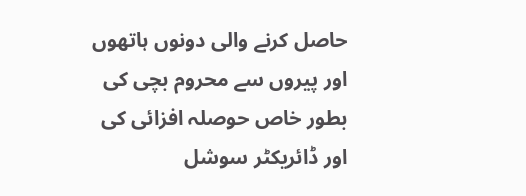حاصل کرنے والی دونوں ہاتھوں اور پیروں سے محروم بچی کی بطور خاص حوصلہ افزائی کی اور ڈائریکٹر سوشل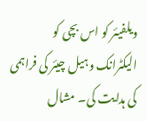ویلفیئر کو اس بچی کو الیکٹرانک وہیل چیئر کی فراہمی کی ہدایت کی۔ مشال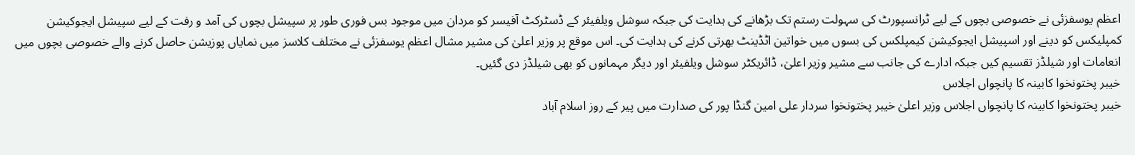اعظم یوسفزئی نے خصوصی بچوں کے لیے ٹرانسپورٹ کی سہولت رستم تک بڑھانے کی ہدایت کی جبکہ سوشل ویلفیئر کے ڈسٹرکٹ آفیسر کو مردان میں موجود بس فوری طور پر سپیشل بچوں کی آمد و رفت کے لیے سپیشل ایجوکیشن کمپلیکس کو دینے اور اسپیشل ایجوکیشن کیمپلکس کی بسوں میں خواتین اٹڈینٹ بھرتی کرنے کی ہدایت کی۔ اس موقع پر وزیر اعلیٰ کی مشیر مشال اعظم یوسفزئی نے مختلف کلاسز میں نمایاں پوزیشن حاصل کرنے والے خصوصی بچوں میں انعامات اور شیلڈز تقسیم کیں جبکہ ادارے کی جانب سے مشیر وزیر اعلیٰ، ڈائریکٹر سوشل ویلفیئر اور دیگر مہمانوں کو بھی شیلڈز دی گئیں۔
خیبر پختونخوا کابینہ کا پانچواں اجلاس
خیبر پختونخوا کابینہ کا پانچواں اجلاس وزیر اعلیٰ خیبر پختونخوا سردار علی امین گنڈا پور کی صدارت میں پیر کے روز اسلام آباد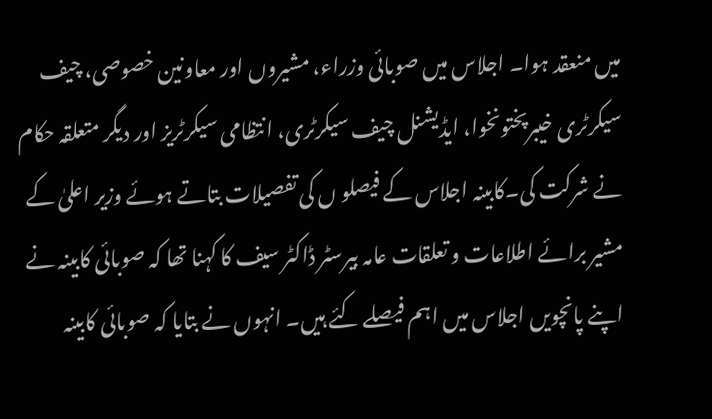میں منعقد ہوا۔ اجلاس میں صوبائی وزراء، مشیروں اور معاونین خصوصی، چیف سیکرٹری خیبرپختونخوا، ایڈیشنل چیف سیکرٹری، انتظامی سیکرٹریز اور دیگر متعلقہ حکام نے شرکت کی۔کابینہ اجلاس کے فیصلو ں کی تفصیلات بتاتے ہوئے وزیر اعلیٰ کے مشیر برائے اطلاعات و تعلقات عامہ بیرسٹر ڈاکٹر سیف کا کہنا تھا کہ صوبائی کابینہ نے اپنے پانچویں اجلاس میں اہم فیصلے کئے ہیں۔ انہوں نے بتایا کہ صوبائی کابینہ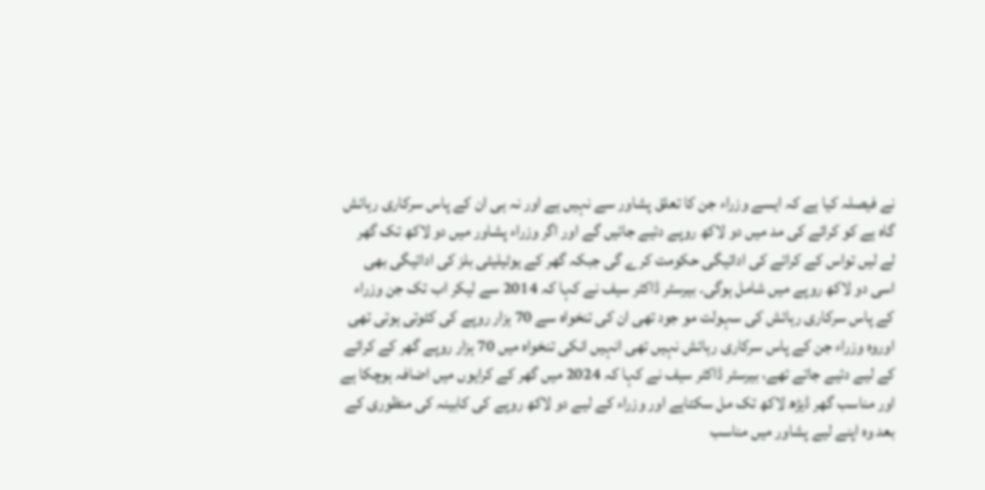نے فیصلہ کیا ہے کہ ایسے وزراء جن کا تعلق پشاور سے نہیں ہے اور نہ ہی ان کے پاس سرکاری رہائش گاہ ہے کو کرائے کی مد میں دو لاکھ روپے دئیے جائیں گے اور اگر وزراء پشاور میں دو لاکھ تک گھر لے لیں تواس کے کرائے کی ادائیگی حکومت کرے گی جبکہ گھر کے یوٹیلیٹی بلز کی ادائیگی بھی اسی دو لاکھ روپے میں شامل ہوگی۔ بیرسٹر ڈاکٹر سیف نے کہا کہ 2014 سے لیکر اب تک جن وزراء کے پاس سرکاری رہائش کی سہولت مو جود تھی ان کی تنخواہ سے 70 ہزار روپے کی کٹوتی ہوتی تھی اوروہ وزراء جن کے پاس سرکاری رہائش نہیں تھی انہیں انکی تنخواہ میں 70 ہزار روپے گھر کے کرائے کے لیے دئیے جاتے تھے، بیرسٹر ڈاکٹر سیف نے کہا کہ 2024 میں گھر کے کرایوں میں اضافہ ہوچکا ہے اور مناسب گھر ڈیڑھ لاکھ تک مل سکتاہے اور وزراء کے لیے دو لاکھ روپے کی کابینہ کی منظوری کے بعد وہ اپنے لیے پشاور میں مناسب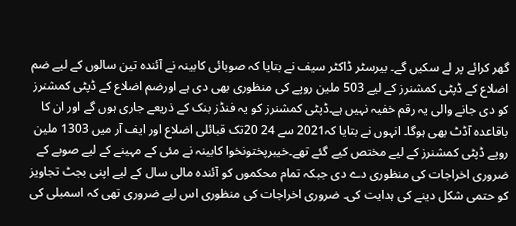گھر کرائے پر لے سکیں گے۔ بیرسٹر ڈاکٹر سیف نے بتایا کہ صوبائی کابینہ نے آئندہ تین سالوں کے لیے ضم اضلاع کے ڈپٹی کمشنرز کے لیے 503 ملین روپے کی منظوری بھی دی ہے اورضم اضلاع کے ڈپٹی کمشنرز کو دی جانے والی یہ رقم خفیہ نہیں ہے۔ڈپٹی کمشنرز کو یہ فنڈز بنک کے ذریعے جاری ہوں گے اور ان کا باقاعدہ آڈٹ بھی ہوگا۔ انہوں نے بتایا کہ2021 سے 24 20تک قبائلی اضلاع اور ایف آر میں 1303 ملین روپے ڈپٹی کمشنرز کے لیے مختص کیے گئے تھے۔خیبرپختونخوا کابینہ نے مئی کے مہینے کے لیے صوبے کے ضروری اخراجات کی منظوری دے دی جبکہ تمام محکموں کو آئندہ مالی سال کے لیے اپنی بجٹ تجاویز کو حتمی شکل دینے کی ہدایت کی۔ ضروری اخراجات کی منظوری اس لیے ضروری تھی کہ اسمبلی کی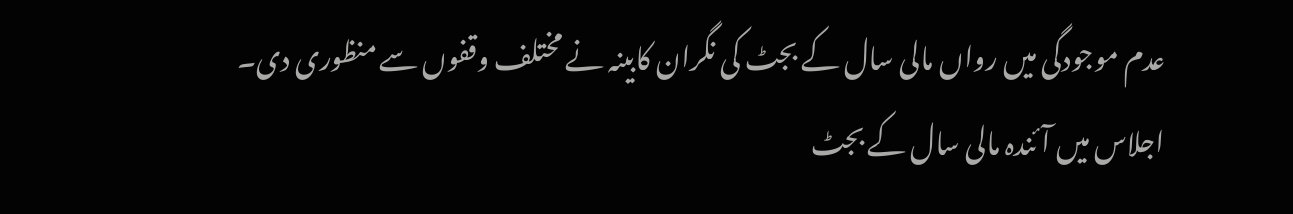عدم موجودگی میں رواں مالی سال کے بجٹ کی نگران کابینہ نے مختلف وقفوں سے منظوری دی۔ اجلاس میں آئندہ مالی سال کے بجٹ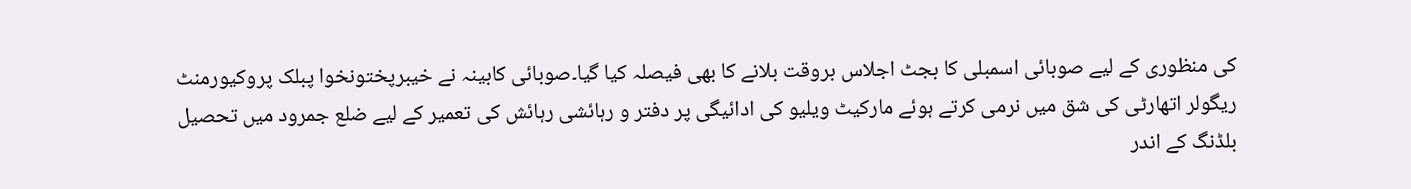کی منظوری کے لیے صوبائی اسمبلی کا بجٹ اجلاس بروقت بلانے کا بھی فیصلہ کیا گیا۔صوبائی کابینہ نے خیبرپختونخوا پبلک پروکیورمنٹ ریگولر اتھارٹی کی شق میں نرمی کرتے ہوئے مارکیٹ ویلیو کی ادائیگی پر دفتر و رہائشی رہائش کی تعمیر کے لیے ضلع جمرود میں تحصیل بلڈنگ کے اندر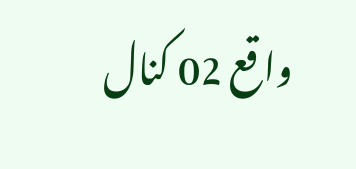واقع 02 کنال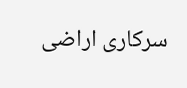سرکاری اراضی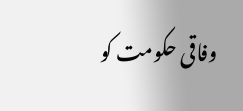وفاقی حکومت کو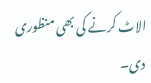الاٹ کرنے کی بھی منظوری دی۔